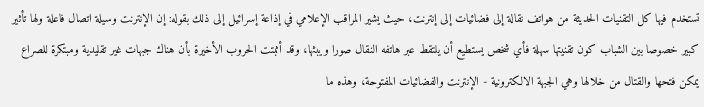تستخدم فيها كل التقنيات الحديثة من هواتف نقالة إلى فضائيات إلى إنترنت، حيث يشير المراقب الإعلامي في إذاعة إسرائيل إلى ذلك بقوله: إن الإنترنت وسيلة اتصال فاعلة ولها تأثير كبير خصوصا بين الشباب كون تقنيتها سهلة فأي شخص يستطيع أن يلتقط عبر هاتفه النقال صورا ويبثها، وقد أثبتت الحروب الأخيرة بأن هناك جبهات غير تقليدية ومبتكرة للصراع يمكن فتحها والقتال من خلالها وهي الجبهة الالكترونية - الإنترنت والفضائيات المفتوحة، وهذه ما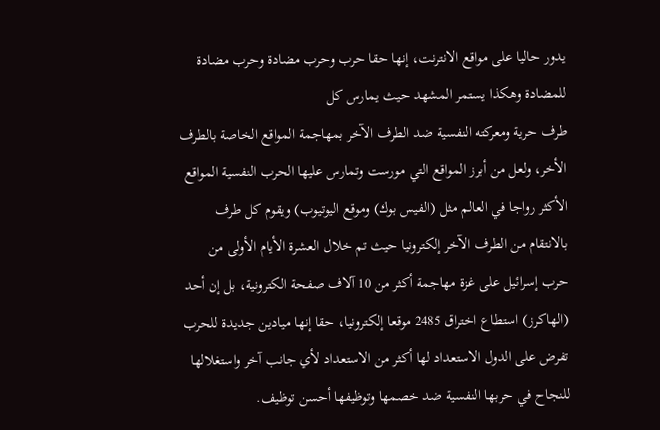يدور حاليا على مواقع الانترنت، إنها حقا حرب وحرب مضادة وحرب مضادة للمضادة وهكذا يستمر المشهد حيث يمارس كل
طرف حرية ومعركته النفسية ضد الطرف الآخر بمهاجمة المواقع الخاصة بالطرف الأخر، ولعل من أبرز المواقع التي مورست وتمارس عليها الحرب النفسية المواقع الأكثر رواجا في العالم مثل (الفيس بوك) وموقع اليوتيوب) ويقوم كل طرف بالانتقام من الطرف الآخر إلكترونيا حيث تم خلال العشرة الأيام الأولى من حرب إسرائيل على غزة مهاجمة أكثر من 10 آلاف صفحة الكترونية، بل إن أحد (الهاكرز) استطاع اختراق 2485 موقعا إلكترونيا، حقا إنها ميادين جديدة للحرب تفرض على الدول الاستعداد لها أكثر من الاستعداد لأي جانب آخر واستغلالها للنجاح في حربها النفسية ضد خصمها وتوظيفها أحسن توظيف.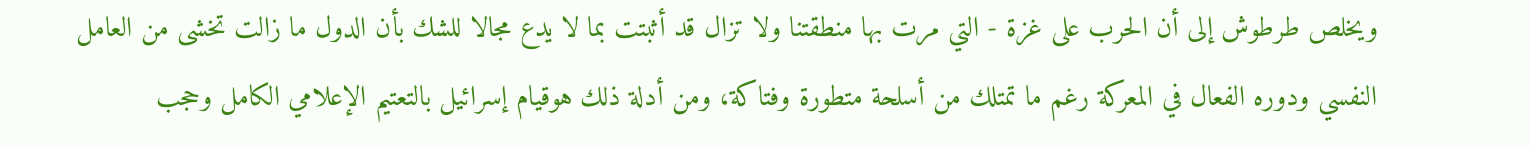ويخلص طرطوش إلى أن الحرب على غزة - التي مرت بها منطقتنا ولا تزال قد أثبتت بما لا يدع مجالا للشك بأن الدول ما زالت تخشى من العامل النفسي ودوره الفعال في المعركة رغم ما تمتلك من أسلحة متطورة وفتاكة، ومن أدلة ذلك هوقيام إسرائيل بالتعتيم الإعلامي الكامل وحجب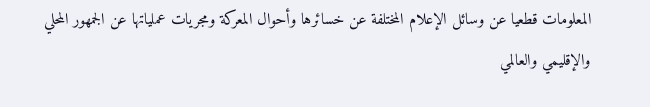المعلومات قطعيا عن وسائل الإعلام المختلفة عن خسائرها وأحوال المعركة ومجريات عملياتها عن الجمهور المحلي والإقليمي والعالمي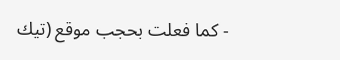- كما فعلت بحجب موقع (تيك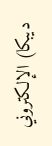ديبكا) الإلكتروني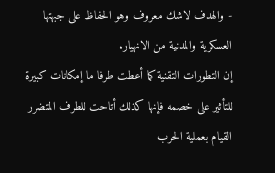- والهدف لاشك معروف وهو الحفاظ على جبهتها العسكرية والمدنية من الانهيار.
إن التطورات التقنية كما أعطت طرفا ما إمكانات كبيرة للتأثير على خصمه فإنها كذلك أتاحت للطرف المتضرر القيام بعملية الحرب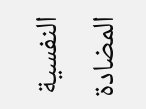النفسية المضادة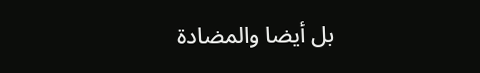بل أيضا والمضادة